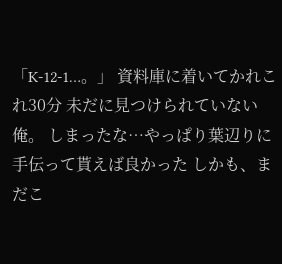「K-12-1…。」 資料庫に着いてかれこれ30分 未だに見つけられていない俺。 しまったな…やっぱり葉辺りに手伝って貰えば良かった しかも、まだこ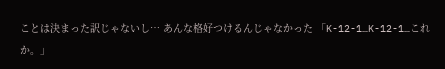ことは決まった訳じゃないし… あんな格好つけるんじゃなかった 「K-12-1…K-12-1…これか。」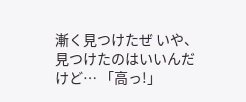漸く見つけたぜ いや、見つけたのはいいんだけど… 「高っ!」